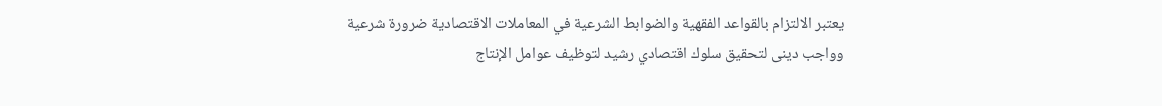يعتبر الالتزام بالقواعد الفقهية والضوابط الشرعية في المعاملات الاقتصادية ضرورة شرعية وواجب دينى لتحقيق سلوك اقتصادي رشيد لتوظيف عوامل الإنتاج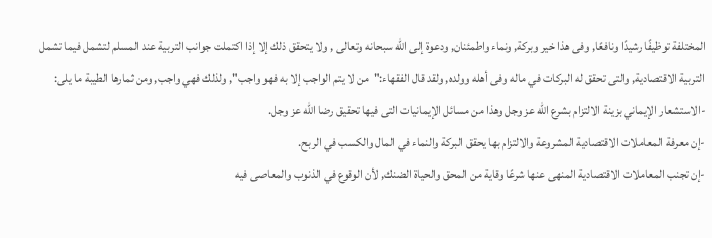المختلفة توظيفًا رشيدًا ونافعًا, وفى هذا خير وبركة, ونماء واطمئنان, ودعوة إلى الله سبحانه وتعالى , ولا يتحقق ذلك إلا إذا اكتملت جوانب التربية عند المسلم لتشمل فيما تشمل التربية الاقتصادية, والتى تحقق له البركات في ماله وفى أهله وولده, ولقد قال الفقهاء:"من لا يتم الواجب إلا به فهو واجب", ولذلك فهي واجب, ومن ثمارها الطيبة ما يلى:
-الاستشعار الإيماني بزينة الالتزام بشرع الله عز وجل وهذا من مسائل الإيمانيات التى فيها تحقيق رضا الله عز وجل.
-إن معرفة المعاملات الاقتصادية المشروعة والالتزام بها يحقق البركة والنماء في المال والكسب في الربح.
-إن تجنب المعاملات الاقتصادية المنهى عنها شرعًا وقاية من المحق والحياة الضنك, لأن الوقوع في الذنوب والمعاصى فيه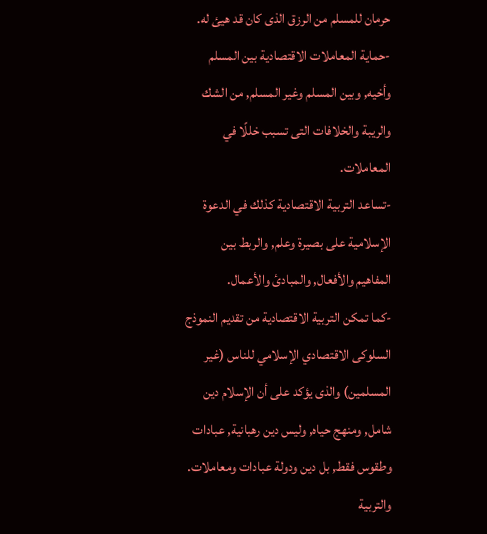حرمان للمسلم من الرزق الذى كان قد هيئ له.
-حماية المعاملات الاقتصادية بين المسلم وأخيه, وبين المسلم وغير المسلم, من الشك والريبة والخلافات التى تسبب خللًا في المعاملات.
-تساعد التربية الاقتصادية كذلك في الدعوة الإسلامية على بصيرة وعلم, والربط بين المفاهيم والأفعال, والمبادئ والأعمال.
-كما تمكن التربية الاقتصادية من تقديم النموذج السلوكى الاقتصادي الإسلامي للناس (غير المسلمين) والذى يؤكد على أن الإسلام دين شامل, ومنهج حياه, وليس دين رهبانية, عبادات وطقوس فقط, بل دين ودولة عبادات ومعاملات.
والتربية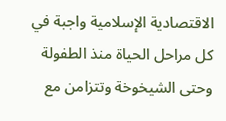الاقتصادية الإسلامية واجبة في كل مراحل الحياة منذ الطفولة وحتى الشيخوخة وتتزامن مع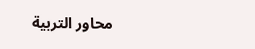محاور التربية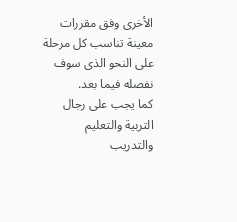الأخرى وفق مقررات معينة تناسب كل مرحلة على النحو الذى سوف نفصله فيما بعد.
كما يجب على رجال التربية والتعليم والتدريب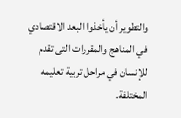والتطوير أن يأخذوا البعد الاقتصادي في المناهج والمقررات التى تقدم للإنسان في مراحل تربية تعليمه المختلفة.